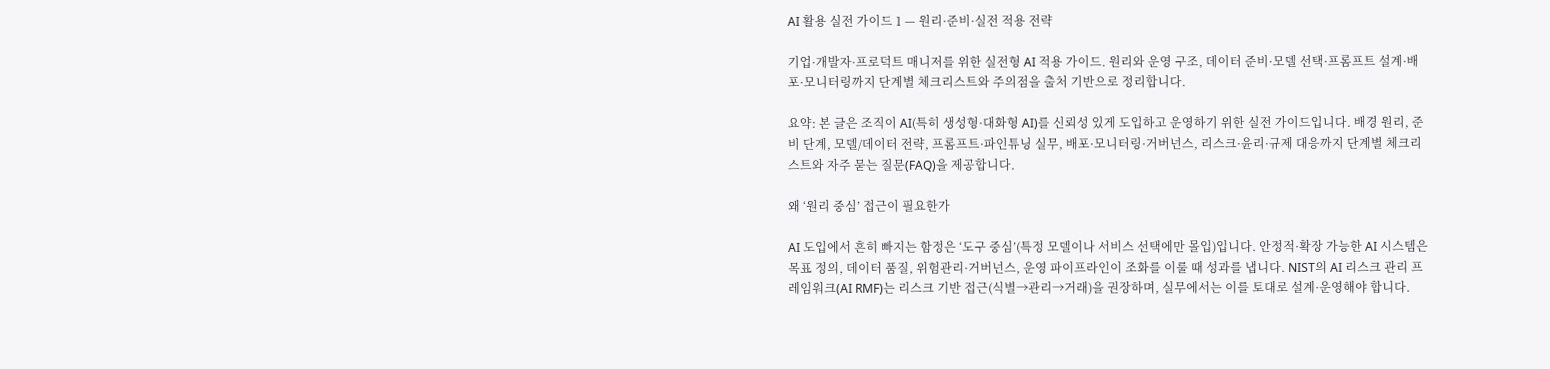AI 활용 실전 가이드 1 — 원리·준비·실전 적용 전략

기업·개발자·프로덕트 매니저를 위한 실전형 AI 적용 가이드. 원리와 운영 구조, 데이터 준비·모델 선택·프롬프트 설계·배포·모니터링까지 단계별 체크리스트와 주의점을 출처 기반으로 정리합니다.

요약: 본 글은 조직이 AI(특히 생성형·대화형 AI)를 신뢰성 있게 도입하고 운영하기 위한 실전 가이드입니다. 배경 원리, 준비 단계, 모델/데이터 전략, 프롬프트·파인튜닝 실무, 배포·모니터링·거버넌스, 리스크·윤리·규제 대응까지 단계별 체크리스트와 자주 묻는 질문(FAQ)을 제공합니다.

왜 ‘원리 중심’ 접근이 필요한가

AI 도입에서 흔히 빠지는 함정은 ‘도구 중심’(특정 모델이나 서비스 선택에만 몰입)입니다. 안정적·확장 가능한 AI 시스템은 목표 정의, 데이터 품질, 위험관리·거버넌스, 운영 파이프라인이 조화를 이룰 때 성과를 냅니다. NIST의 AI 리스크 관리 프레임워크(AI RMF)는 리스크 기반 접근(식별→관리→거래)을 권장하며, 실무에서는 이를 토대로 설계·운영해야 합니다.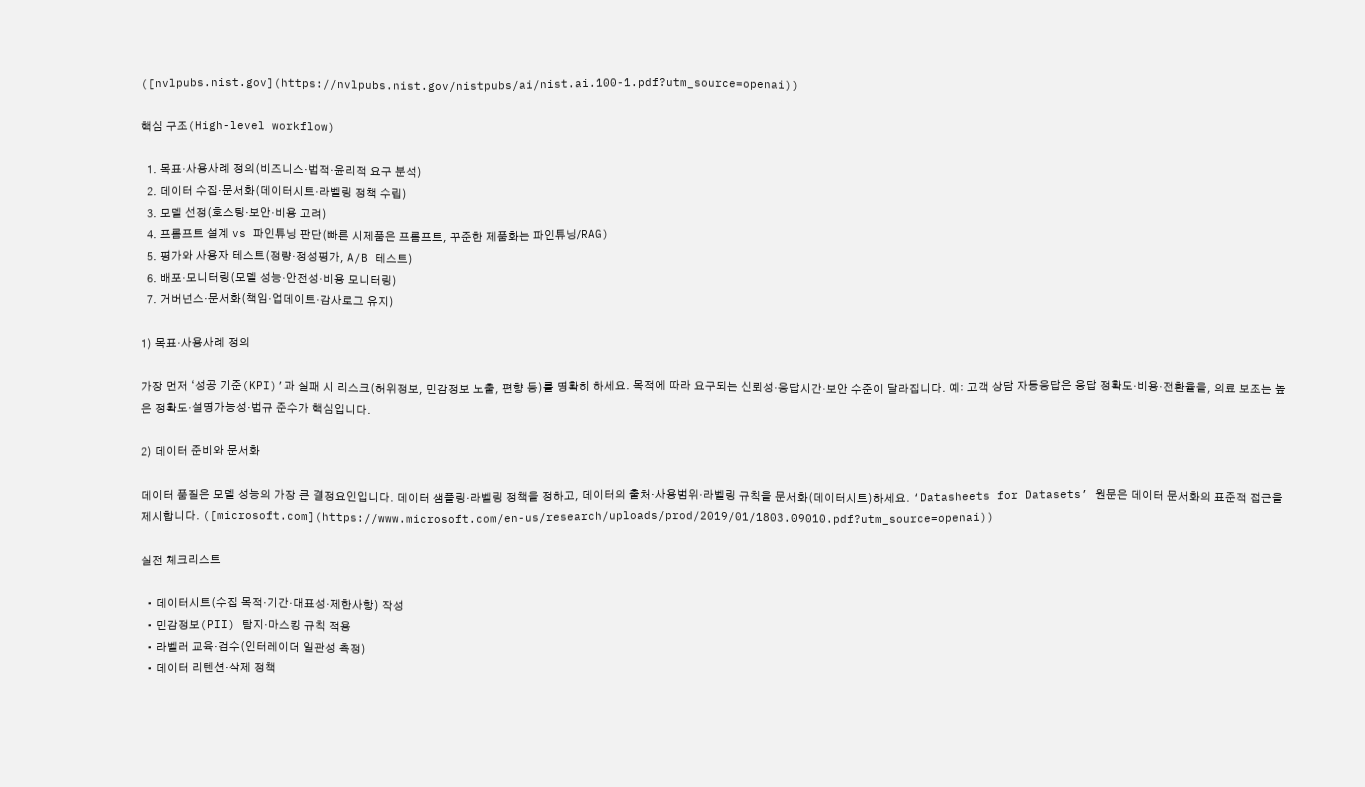([nvlpubs.nist.gov](https://nvlpubs.nist.gov/nistpubs/ai/nist.ai.100-1.pdf?utm_source=openai))

핵심 구조(High-level workflow)

  1. 목표·사용사례 정의(비즈니스·법적·윤리적 요구 분석)
  2. 데이터 수집·문서화(데이터시트·라벨링 정책 수립)
  3. 모델 선정(호스팅·보안·비용 고려)
  4. 프롬프트 설계 vs 파인튜닝 판단(빠른 시제품은 프롬프트, 꾸준한 제품화는 파인튜닝/RAG)
  5. 평가와 사용자 테스트(정량·정성평가, A/B 테스트)
  6. 배포·모니터링(모델 성능·안전성·비용 모니터링)
  7. 거버넌스·문서화(책임·업데이트·감사로그 유지)

1) 목표·사용사례 정의

가장 먼저 ‘성공 기준(KPI)’과 실패 시 리스크(허위정보, 민감정보 노출, 편향 등)를 명확히 하세요. 목적에 따라 요구되는 신뢰성·응답시간·보안 수준이 달라집니다. 예: 고객 상담 자동응답은 응답 정확도·비용·전환율을, 의료 보조는 높은 정확도·설명가능성·법규 준수가 핵심입니다.

2) 데이터 준비와 문서화

데이터 품질은 모델 성능의 가장 큰 결정요인입니다. 데이터 샘플링·라벨링 정책을 정하고, 데이터의 출처·사용범위·라벨링 규칙을 문서화(데이터시트)하세요. ‘Datasheets for Datasets’ 원문은 데이터 문서화의 표준적 접근을 제시합니다. ([microsoft.com](https://www.microsoft.com/en-us/research/uploads/prod/2019/01/1803.09010.pdf?utm_source=openai))

실전 체크리스트

  • 데이터시트(수집 목적·기간·대표성·제한사항) 작성
  • 민감정보(PII) 탐지·마스킹 규칙 적용
  • 라벨러 교육·검수(인터레이더 일관성 측정)
  • 데이터 리텐션·삭제 정책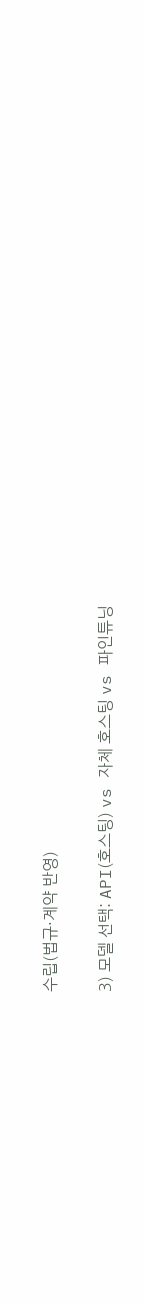수립(법규·계약 반영)

3) 모델 선택: API(호스팅) vs 자체 호스팅 vs 파인튜닝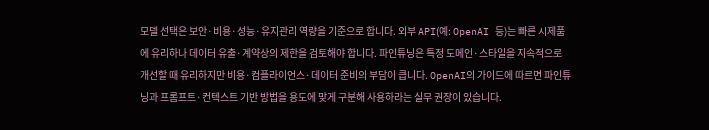모델 선택은 보안·비용·성능·유지관리 역량을 기준으로 합니다. 외부 API(예: OpenAI 등)는 빠른 시제품에 유리하나 데이터 유출·계약상의 제한을 검토해야 합니다. 파인튜닝은 특정 도메인·스타일을 지속적으로 개선할 때 유리하지만 비용·컴플라이언스·데이터 준비의 부담이 큽니다. OpenAI의 가이드에 따르면 파인튜닝과 프롬프트·컨텍스트 기반 방법을 용도에 맞게 구분해 사용하라는 실무 권장이 있습니다.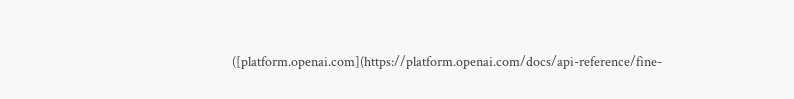([platform.openai.com](https://platform.openai.com/docs/api-reference/fine-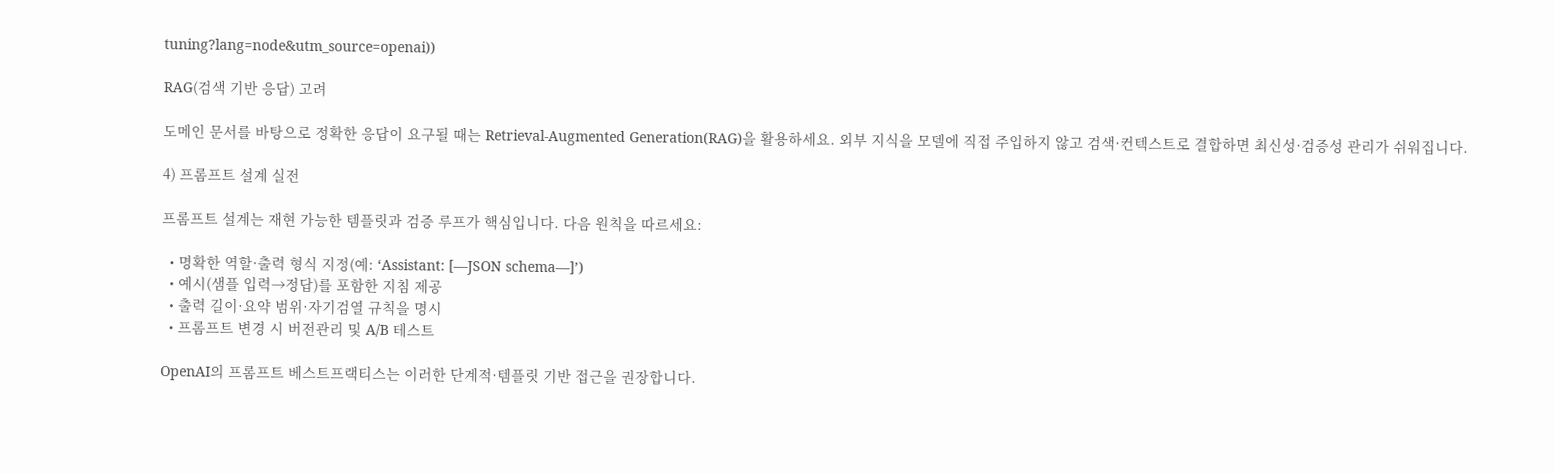tuning?lang=node&utm_source=openai))

RAG(검색 기반 응답) 고려

도메인 문서를 바탕으로 정확한 응답이 요구될 때는 Retrieval-Augmented Generation(RAG)을 활용하세요. 외부 지식을 모델에 직접 주입하지 않고 검색·컨텍스트로 결합하면 최신성·검증성 관리가 쉬워집니다.

4) 프롬프트 설계 실전

프롬프트 설계는 재현 가능한 템플릿과 검증 루프가 핵심입니다. 다음 원칙을 따르세요:

  • 명확한 역할·출력 형식 지정(예: ‘Assistant: [—JSON schema—]’)
  • 예시(샘플 입력→정답)를 포함한 지침 제공
  • 출력 길이·요약 범위·자기검열 규칙을 명시
  • 프롬프트 변경 시 버전관리 및 A/B 테스트

OpenAI의 프롬프트 베스트프랙티스는 이러한 단계적·템플릿 기반 접근을 권장합니다.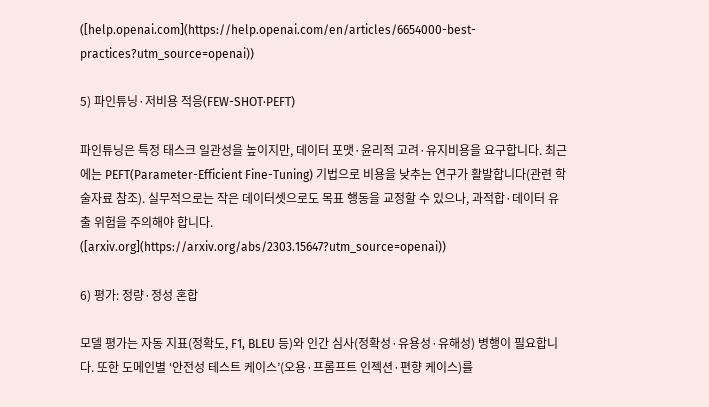([help.openai.com](https://help.openai.com/en/articles/6654000-best-practices?utm_source=openai))

5) 파인튜닝·저비용 적응(FEW-SHOT·PEFT)

파인튜닝은 특정 태스크 일관성을 높이지만, 데이터 포맷·윤리적 고려·유지비용을 요구합니다. 최근에는 PEFT(Parameter-Efficient Fine-Tuning) 기법으로 비용을 낮추는 연구가 활발합니다(관련 학술자료 참조). 실무적으로는 작은 데이터셋으로도 목표 행동을 교정할 수 있으나, 과적합·데이터 유출 위험을 주의해야 합니다. ([arxiv.org](https://arxiv.org/abs/2303.15647?utm_source=openai))

6) 평가: 정량·정성 혼합

모델 평가는 자동 지표(정확도, F1, BLEU 등)와 인간 심사(정확성·유용성·유해성) 병행이 필요합니다. 또한 도메인별 ‘안전성 테스트 케이스’(오용·프롬프트 인젝션·편향 케이스)를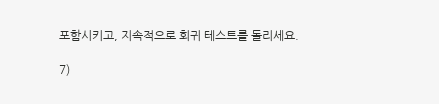포함시키고, 지속적으로 회귀 테스트를 돌리세요.

7)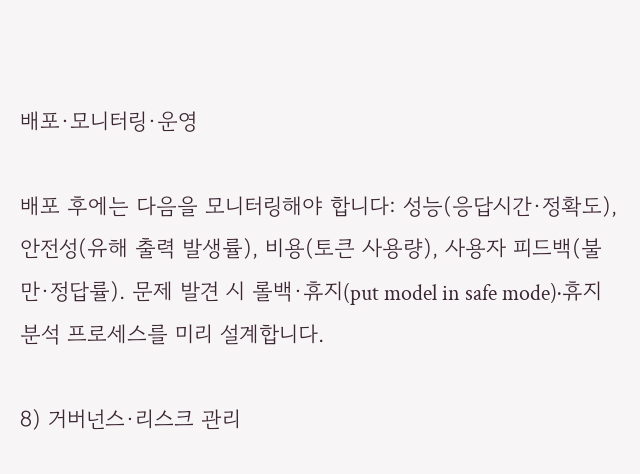배포·모니터링·운영

배포 후에는 다음을 모니터링해야 합니다: 성능(응답시간·정확도), 안전성(유해 출력 발생률), 비용(토큰 사용량), 사용자 피드백(불만·정답률). 문제 발견 시 롤백·휴지(put model in safe mode)·휴지 분석 프로세스를 미리 설계합니다.

8) 거버넌스·리스크 관리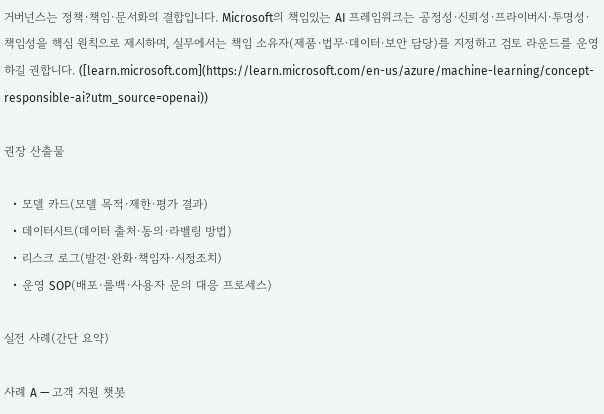거버넌스는 정책·책임·문서화의 결합입니다. Microsoft의 책임있는 AI 프레임워크는 공정성·신뢰성·프라이버시·투명성·책임성을 핵심 원칙으로 제시하며, 실무에서는 책임 소유자(제품·법무·데이터·보안 담당)를 지정하고 검토 라운드를 운영하길 권합니다. ([learn.microsoft.com](https://learn.microsoft.com/en-us/azure/machine-learning/concept-responsible-ai?utm_source=openai))

권장 산출물

  • 모델 카드(모델 목적·제한·평가 결과)
  • 데이터시트(데이터 출처·동의·라벨링 방법)
  • 리스크 로그(발견·완화·책임자·시정조치)
  • 운영 SOP(배포·롤백·사용자 문의 대응 프로세스)

실전 사례(간단 요약)

사례 A — 고객 지원 챗봇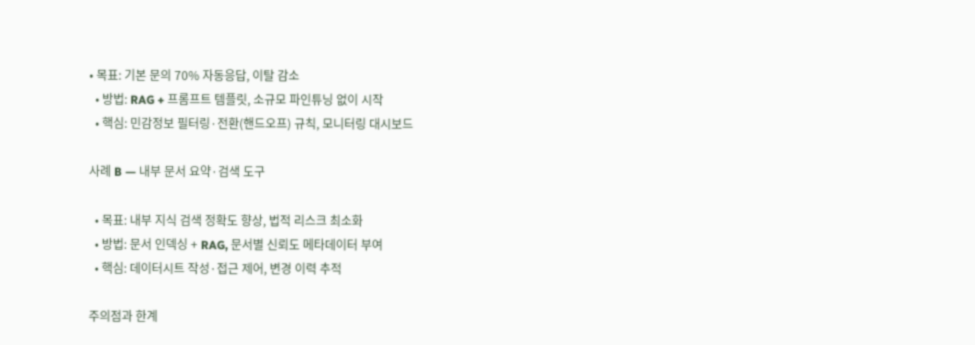• 목표: 기본 문의 70% 자동응답, 이탈 감소
  • 방법: RAG + 프롬프트 템플릿, 소규모 파인튜닝 없이 시작
  • 핵심: 민감정보 필터링·전환(핸드오프) 규칙, 모니터링 대시보드

사례 B — 내부 문서 요약·검색 도구

  • 목표: 내부 지식 검색 정확도 향상, 법적 리스크 최소화
  • 방법: 문서 인덱싱 + RAG, 문서별 신뢰도 메타데이터 부여
  • 핵심: 데이터시트 작성·접근 제어, 변경 이력 추적

주의점과 한계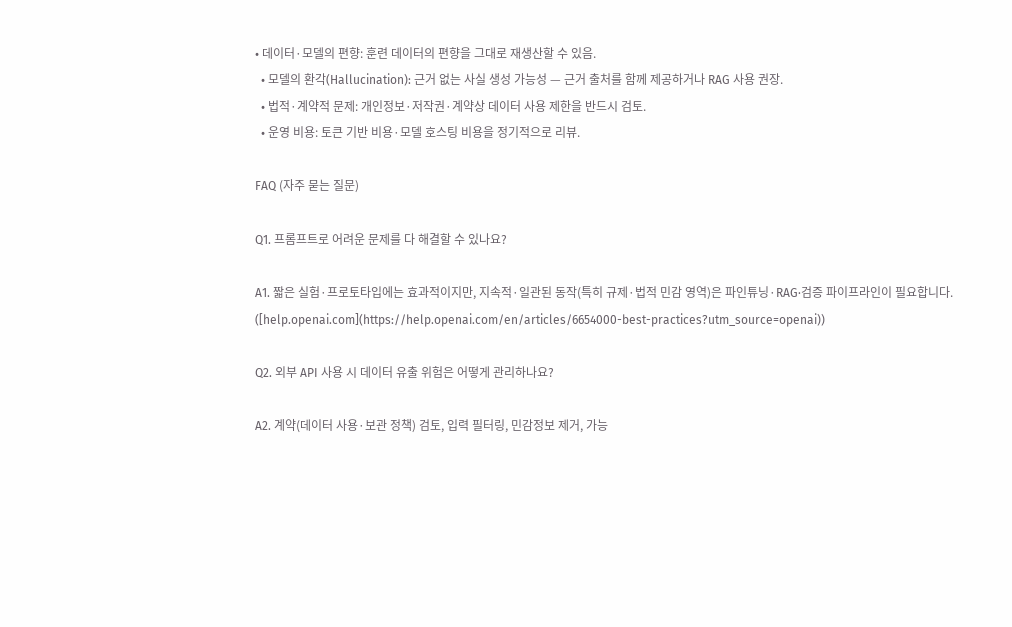• 데이터·모델의 편향: 훈련 데이터의 편향을 그대로 재생산할 수 있음.
  • 모델의 환각(Hallucination): 근거 없는 사실 생성 가능성 — 근거 출처를 함께 제공하거나 RAG 사용 권장.
  • 법적·계약적 문제: 개인정보·저작권·계약상 데이터 사용 제한을 반드시 검토.
  • 운영 비용: 토큰 기반 비용·모델 호스팅 비용을 정기적으로 리뷰.

FAQ (자주 묻는 질문)

Q1. 프롬프트로 어려운 문제를 다 해결할 수 있나요?

A1. 짧은 실험·프로토타입에는 효과적이지만, 지속적·일관된 동작(특히 규제·법적 민감 영역)은 파인튜닝·RAG·검증 파이프라인이 필요합니다. ([help.openai.com](https://help.openai.com/en/articles/6654000-best-practices?utm_source=openai))

Q2. 외부 API 사용 시 데이터 유출 위험은 어떻게 관리하나요?

A2. 계약(데이터 사용·보관 정책) 검토, 입력 필터링, 민감정보 제거, 가능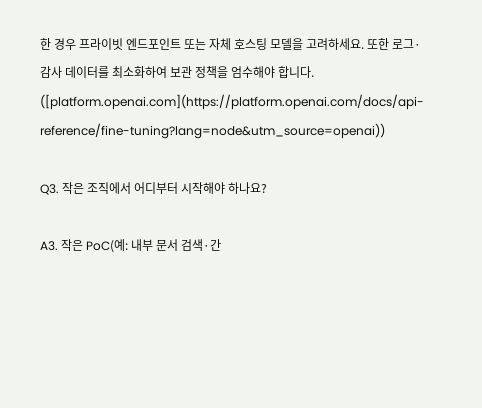한 경우 프라이빗 엔드포인트 또는 자체 호스팅 모델을 고려하세요. 또한 로그·감사 데이터를 최소화하여 보관 정책을 엄수해야 합니다. ([platform.openai.com](https://platform.openai.com/docs/api-reference/fine-tuning?lang=node&utm_source=openai))

Q3. 작은 조직에서 어디부터 시작해야 하나요?

A3. 작은 PoC(예: 내부 문서 검색·간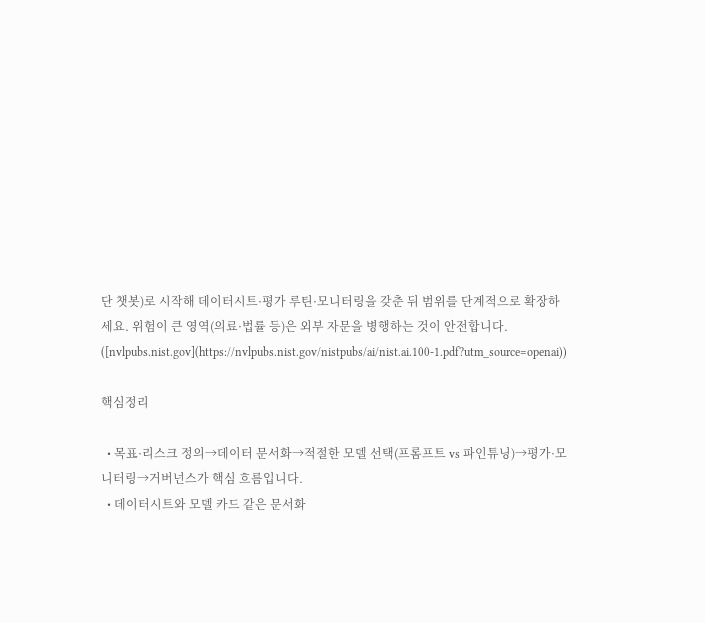단 챗봇)로 시작해 데이터시트·평가 루틴·모니터링을 갖춘 뒤 범위를 단계적으로 확장하세요. 위험이 큰 영역(의료·법률 등)은 외부 자문을 병행하는 것이 안전합니다. ([nvlpubs.nist.gov](https://nvlpubs.nist.gov/nistpubs/ai/nist.ai.100-1.pdf?utm_source=openai))

핵심정리

  • 목표·리스크 정의→데이터 문서화→적절한 모델 선택(프롬프트 vs 파인튜닝)→평가·모니터링→거버넌스가 핵심 흐름입니다.
  • 데이터시트와 모델 카드 같은 문서화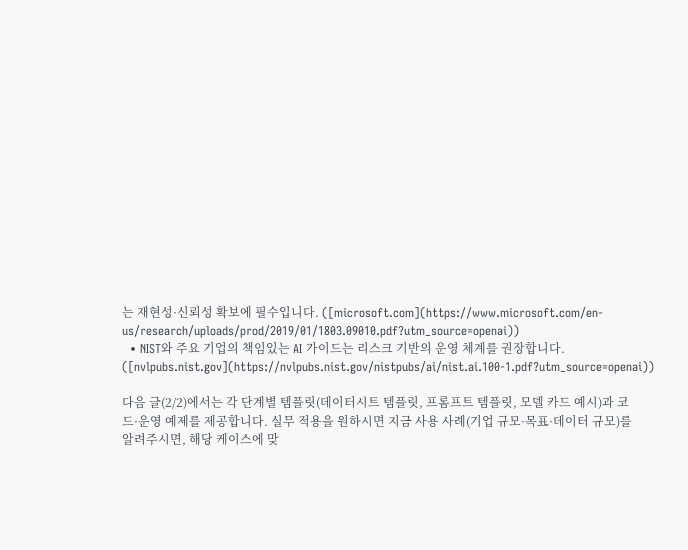는 재현성·신뢰성 확보에 필수입니다. ([microsoft.com](https://www.microsoft.com/en-us/research/uploads/prod/2019/01/1803.09010.pdf?utm_source=openai))
  • NIST와 주요 기업의 책임있는 AI 가이드는 리스크 기반의 운영 체계를 권장합니다. ([nvlpubs.nist.gov](https://nvlpubs.nist.gov/nistpubs/ai/nist.ai.100-1.pdf?utm_source=openai))

다음 글(2/2)에서는 각 단계별 템플릿(데이터시트 템플릿, 프롬프트 템플릿, 모델 카드 예시)과 코드·운영 예제를 제공합니다. 실무 적용을 원하시면 지금 사용 사례(기업 규모·목표·데이터 규모)를 알려주시면, 해당 케이스에 맞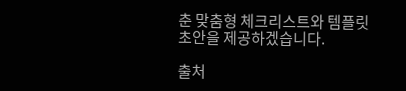춘 맞춤형 체크리스트와 템플릿 초안을 제공하겠습니다.

출처